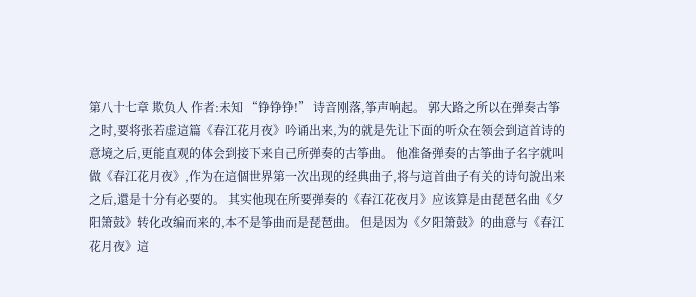第八十七章 欺负人 作者:未知 “铮铮铮!” 诗音刚落,筝声响起。 郭大路之所以在弹奏古筝之时,要将张若虚這篇《春江花月夜》吟诵出来,为的就是先让下面的听众在领会到這首诗的意境之后,更能直观的体会到接下来自己所弹奏的古筝曲。 他准备弹奏的古筝曲子名字就叫做《春江花月夜》,作为在這個世界第一次出现的经典曲子,将与這首曲子有关的诗句說出来之后,還是十分有必要的。 其实他现在所要弹奏的《春江花夜月》应该算是由琵琶名曲《夕阳箫鼓》转化改编而来的,本不是筝曲而是琵琶曲。 但是因为《夕阳箫鼓》的曲意与《春江花月夜》這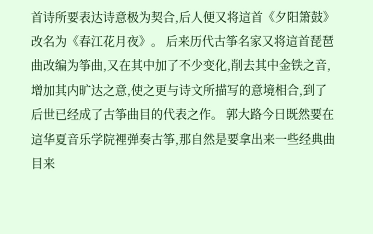首诗所要表达诗意极为契合,后人便又将這首《夕阳箫鼓》改名为《春江花月夜》。 后来历代古筝名家又将這首琵琶曲改编为筝曲,又在其中加了不少变化,削去其中金铁之音,增加其内旷达之意,使之更与诗文所描写的意境相合,到了后世已经成了古筝曲目的代表之作。 郭大路今日既然要在這华夏音乐学院裡弹奏古筝,那自然是要拿出来一些经典曲目来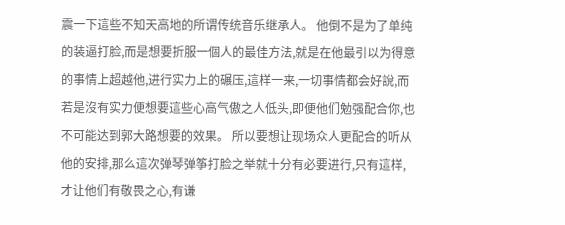震一下這些不知天高地的所谓传统音乐继承人。 他倒不是为了单纯的装逼打脸,而是想要折服一個人的最佳方法,就是在他最引以为得意的事情上超越他,进行实力上的碾压,這样一来,一切事情都会好說,而若是沒有实力便想要這些心高气傲之人低头,即便他们勉强配合你,也不可能达到郭大路想要的效果。 所以要想让现场众人更配合的听从他的安排,那么這次弹琴弹筝打脸之举就十分有必要进行,只有這样,才让他们有敬畏之心,有谦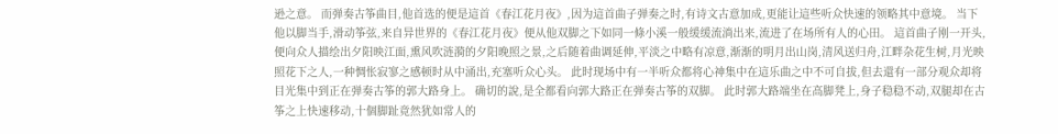逊之意。 而弹奏古筝曲目,他首选的便是這首《春江花月夜》,因为這首曲子弹奏之时,有诗文古意加成,更能让這些听众快速的领略其中意境。 当下他以脚当手,滑动筝弦,来自异世界的《春江花月夜》便从他双脚之下如同一條小溪一般缓缓流淌出来,流进了在场所有人的心田。 這首曲子刚一开头,便向众人描绘出夕阳映江面,熏风吹涟漪的夕阳晚照之景,之后随着曲调延伸,平淡之中略有凉意,渐渐的明月出山岗,清风送归舟,江畔杂花生树,月光映照花下之人,一种惆怅寂寥之感顿时从中涌出,充塞听众心头。 此时现场中有一半听众都将心神集中在這乐曲之中不可自拔,但去還有一部分观众却将目光集中到正在弹奏古筝的郭大路身上。 确切的說,是全都看向郭大路正在弹奏古筝的双脚。 此时郭大路端坐在高脚凳上,身子稳稳不动,双腿却在古筝之上快速移动,十個脚趾竟然犹如常人的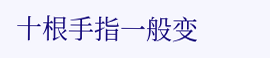十根手指一般变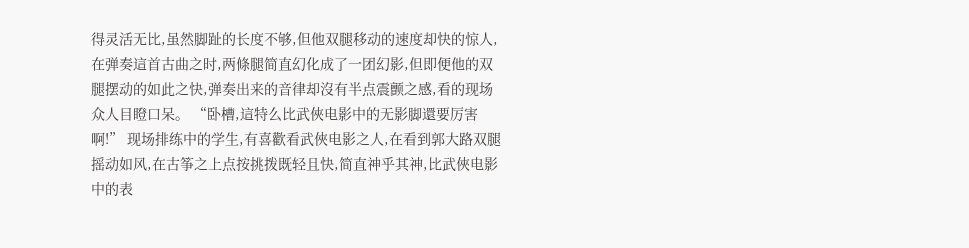得灵活无比,虽然脚趾的长度不够,但他双腿移动的速度却快的惊人,在弹奏這首古曲之时,两條腿简直幻化成了一团幻影,但即便他的双腿摆动的如此之快,弹奏出来的音律却沒有半点震颤之感,看的现场众人目瞪口呆。 “卧槽,這特么比武俠电影中的无影脚還要厉害啊!” 现场排练中的学生,有喜歡看武俠电影之人,在看到郭大路双腿摇动如风,在古筝之上点按挑拨既轻且快,简直神乎其神,比武俠电影中的表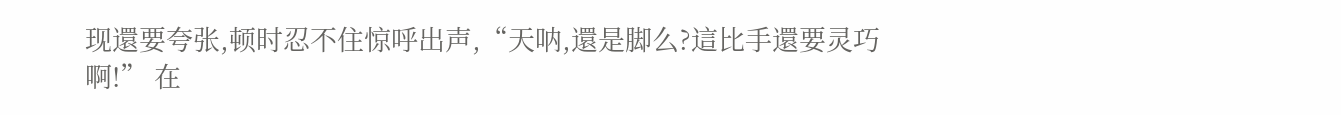现還要夸张,顿时忍不住惊呼出声,“天呐,還是脚么?這比手還要灵巧啊!” 在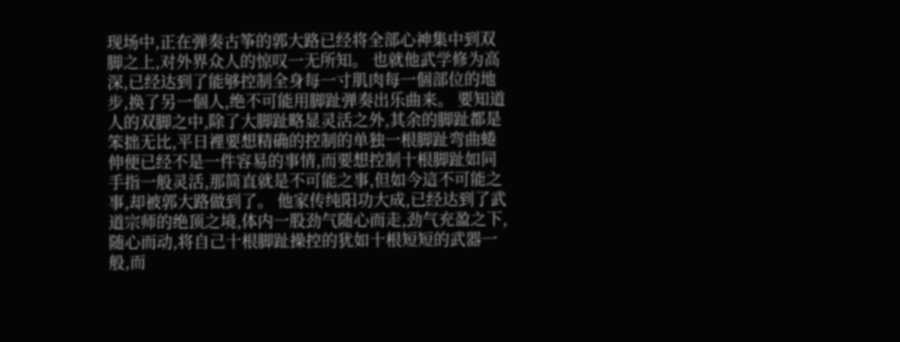现场中,正在弹奏古筝的郭大路已经将全部心神集中到双脚之上,对外界众人的惊叹一无所知。 也就他武学修为高深,已经达到了能够控制全身每一寸肌肉每一個部位的地步,换了另一個人,绝不可能用脚趾弹奏出乐曲来。 要知道人的双脚之中,除了大脚趾略显灵活之外,其余的脚趾都是笨拙无比,平日裡要想精确的控制的单独一根脚趾弯曲蜷伸便已经不是一件容易的事情,而要想控制十根脚趾如同手指一般灵活,那简直就是不可能之事,但如今這不可能之事,却被郭大路做到了。 他家传纯阳功大成,已经达到了武道宗师的绝顶之境,体内一股劲气随心而走,劲气充盈之下,随心而动,将自己十根脚趾操控的犹如十根短短的武器一般,而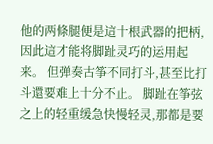他的两條腿便是這十根武器的把柄,因此這才能将脚趾灵巧的运用起来。 但弹奏古筝不同打斗,甚至比打斗還要难上十分不止。 脚趾在筝弦之上的轻重缓急快慢轻灵,那都是要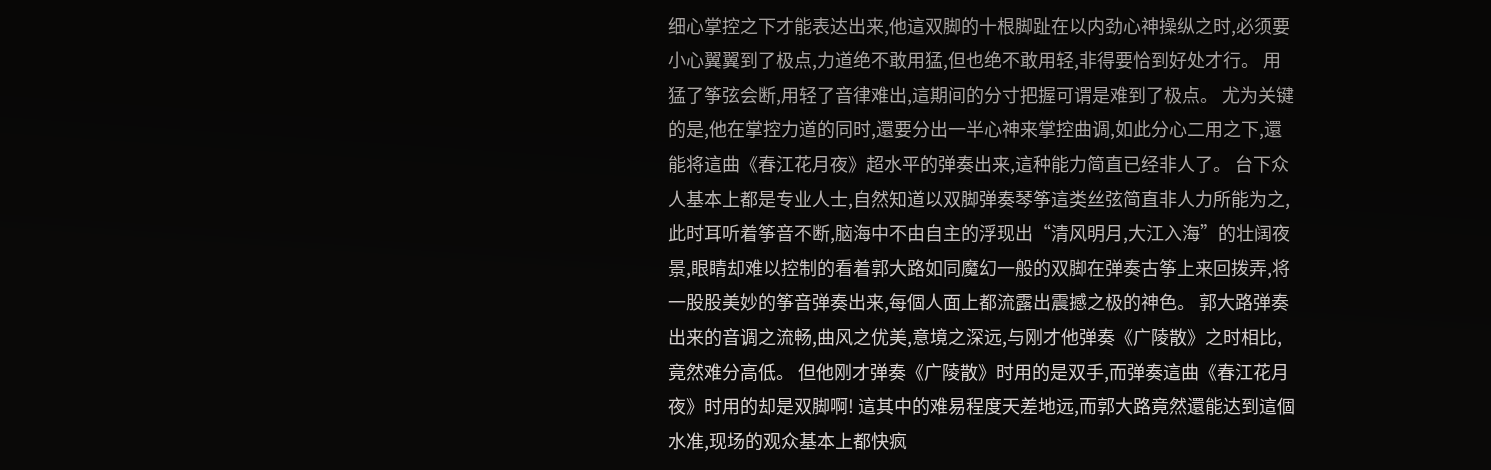细心掌控之下才能表达出来,他這双脚的十根脚趾在以内劲心神操纵之时,必须要小心翼翼到了极点,力道绝不敢用猛,但也绝不敢用轻,非得要恰到好处才行。 用猛了筝弦会断,用轻了音律难出,這期间的分寸把握可谓是难到了极点。 尤为关键的是,他在掌控力道的同时,還要分出一半心神来掌控曲调,如此分心二用之下,還能将這曲《春江花月夜》超水平的弹奏出来,這种能力简直已经非人了。 台下众人基本上都是专业人士,自然知道以双脚弹奏琴筝這类丝弦简直非人力所能为之,此时耳听着筝音不断,脑海中不由自主的浮现出“清风明月,大江入海”的壮阔夜景,眼睛却难以控制的看着郭大路如同魔幻一般的双脚在弹奏古筝上来回拨弄,将一股股美妙的筝音弹奏出来,每個人面上都流露出震撼之极的神色。 郭大路弹奏出来的音调之流畅,曲风之优美,意境之深远,与刚才他弹奏《广陵散》之时相比,竟然难分高低。 但他刚才弹奏《广陵散》时用的是双手,而弹奏這曲《春江花月夜》时用的却是双脚啊! 這其中的难易程度天差地远,而郭大路竟然還能达到這個水准,现场的观众基本上都快疯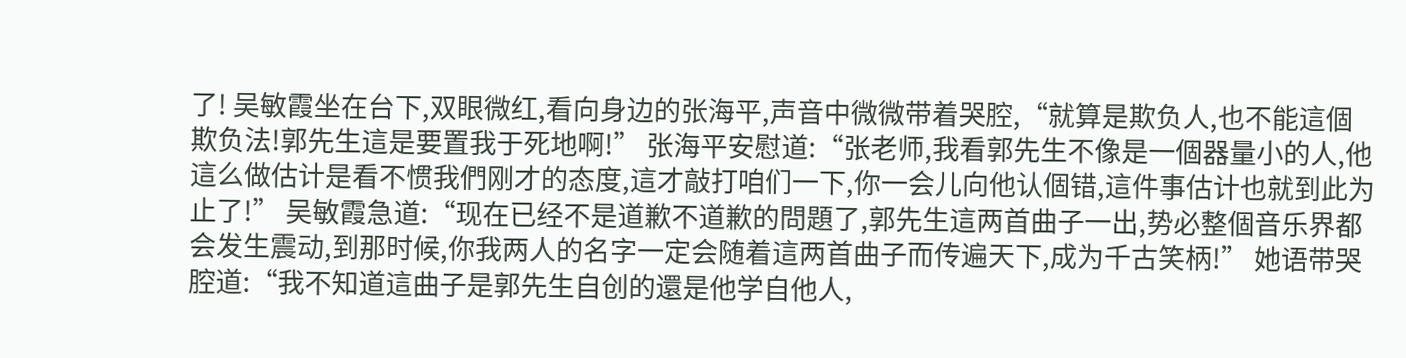了! 吴敏霞坐在台下,双眼微红,看向身边的张海平,声音中微微带着哭腔,“就算是欺负人,也不能這個欺负法!郭先生這是要置我于死地啊!” 张海平安慰道:“张老师,我看郭先生不像是一個器量小的人,他這么做估计是看不惯我們刚才的态度,這才敲打咱们一下,你一会儿向他认個错,這件事估计也就到此为止了!” 吴敏霞急道:“现在已经不是道歉不道歉的問題了,郭先生這两首曲子一出,势必整個音乐界都会发生震动,到那时候,你我两人的名字一定会随着這两首曲子而传遍天下,成为千古笑柄!” 她语带哭腔道:“我不知道這曲子是郭先生自创的還是他学自他人,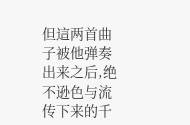但這两首曲子被他弹奏出来之后,绝不逊色与流传下来的千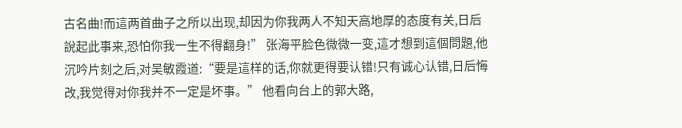古名曲!而這两首曲子之所以出现,却因为你我两人不知天高地厚的态度有关,日后說起此事来,恐怕你我一生不得翻身!” 张海平脸色微微一变,這才想到這個問題,他沉吟片刻之后,对吴敏霞道:“要是這样的话,你就更得要认错!只有诚心认错,日后悔改,我觉得对你我并不一定是坏事。” 他看向台上的郭大路,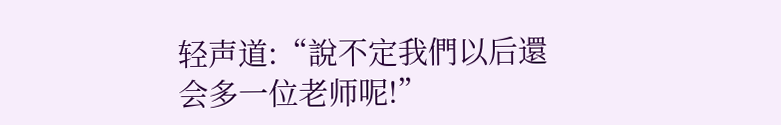轻声道:“說不定我們以后還会多一位老师呢!”